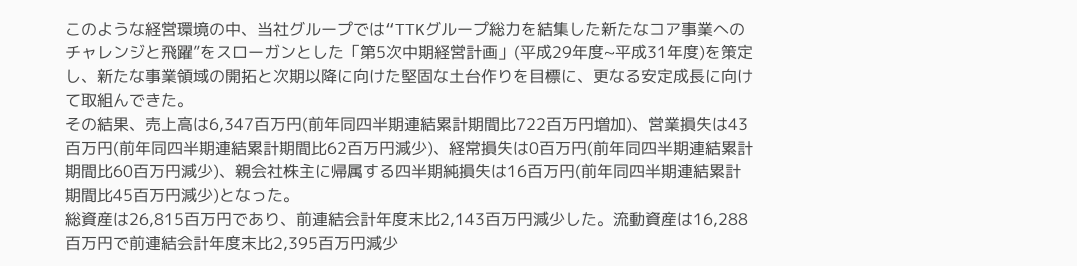このような経営環境の中、当社グループでは“TTKグループ総力を結集した新たなコア事業へのチャレンジと飛躍”をスローガンとした「第5次中期経営計画」(平成29年度~平成31年度)を策定し、新たな事業領域の開拓と次期以降に向けた堅固な土台作りを目標に、更なる安定成長に向けて取組んできた。
その結果、売上高は6,347百万円(前年同四半期連結累計期間比722百万円増加)、営業損失は43百万円(前年同四半期連結累計期間比62百万円減少)、経常損失は0百万円(前年同四半期連結累計期間比60百万円減少)、親会社株主に帰属する四半期純損失は16百万円(前年同四半期連結累計期間比45百万円減少)となった。
総資産は26,815百万円であり、前連結会計年度末比2,143百万円減少した。流動資産は16,288百万円で前連結会計年度末比2,395百万円減少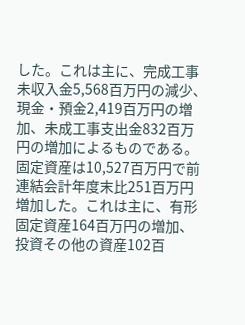した。これは主に、完成工事未収入金5,568百万円の減少、現金・預金2,419百万円の増加、未成工事支出金832百万円の増加によるものである。固定資産は10,527百万円で前連結会計年度末比251百万円増加した。これは主に、有形固定資産164百万円の増加、投資その他の資産102百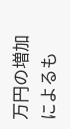万円の増加によるも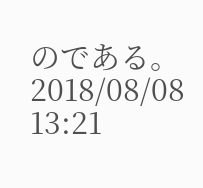のである。
2018/08/08 13:21